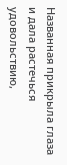Названная прикрыла глаза и дала растечься удовольствию,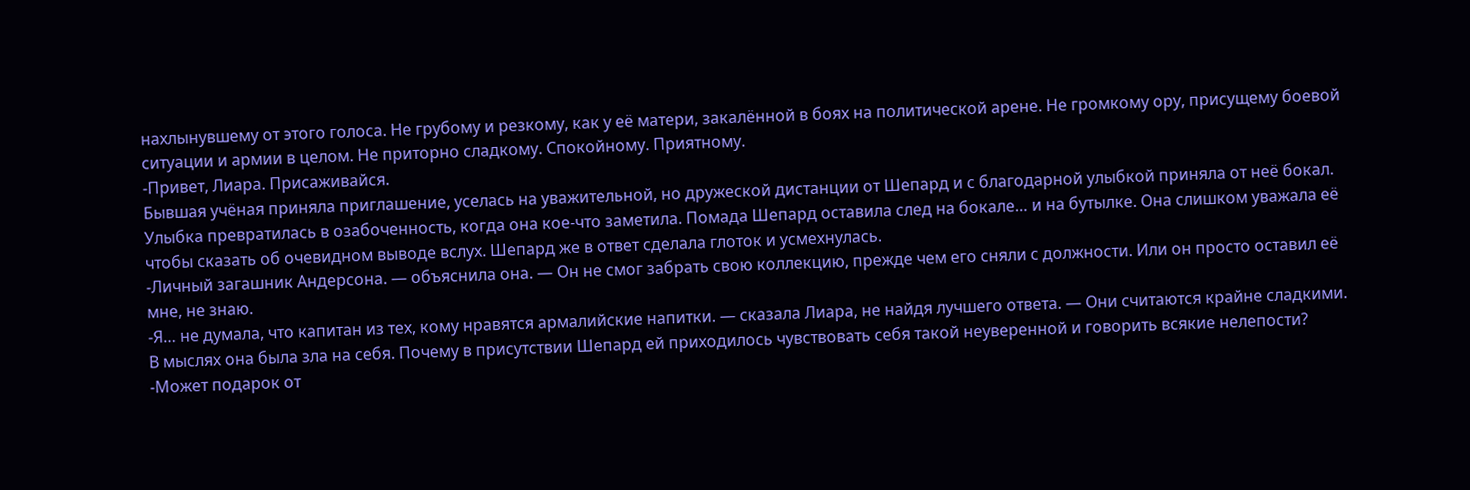нахлынувшему от этого голоса. Не грубому и резкому, как у её матери, закалённой в боях на политической арене. Не громкому ору, присущему боевой ситуации и армии в целом. Не приторно сладкому. Спокойному. Приятному.
-Привет, Лиара. Присаживайся.
Бывшая учёная приняла приглашение, уселась на уважительной, но дружеской дистанции от Шепард и с благодарной улыбкой приняла от неё бокал.
Улыбка превратилась в озабоченность, когда она кое-что заметила. Помада Шепард оставила след на бокале… и на бутылке. Она слишком уважала её чтобы сказать об очевидном выводе вслух. Шепард же в ответ сделала глоток и усмехнулась.
-Личный загашник Андерсона. — объяснила она. — Он не смог забрать свою коллекцию, прежде чем его сняли с должности. Или он просто оставил её мне, не знаю.
-Я… не думала, что капитан из тех, кому нравятся армалийские напитки. — сказала Лиара, не найдя лучшего ответа. — Они считаются крайне сладкими.
В мыслях она была зла на себя. Почему в присутствии Шепард ей приходилось чувствовать себя такой неуверенной и говорить всякие нелепости?
-Может подарок от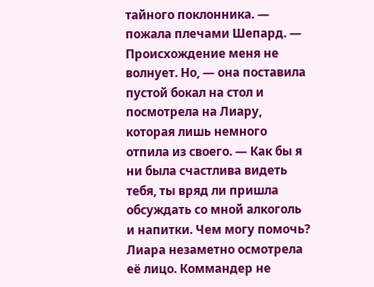тайного поклонника. — пожала плечами Шепард. — Происхождение меня не волнует. Но, — она поставила пустой бокал на стол и посмотрела на Лиару, которая лишь немного отпила из своего. — Как бы я ни была счастлива видеть тебя, ты вряд ли пришла обсуждать со мной алкоголь и напитки. Чем могу помочь?
Лиара незаметно осмотрела её лицо. Коммандер не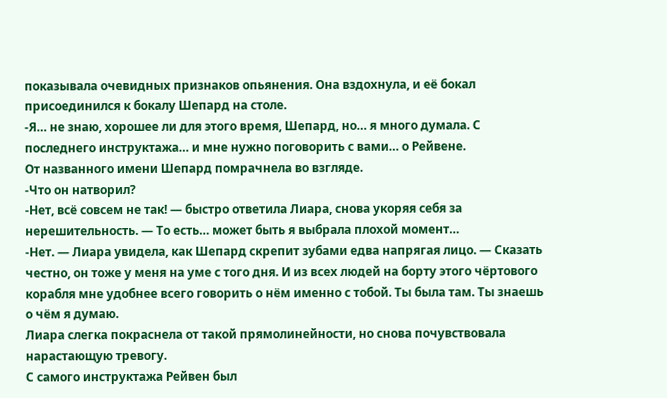показывала очевидных признаков опьянения. Она вздохнула, и её бокал присоединился к бокалу Шепард на столе.
-Я… не знаю, хорошее ли для этого время, Шепард, но… я много думала. С последнего инструктажа… и мне нужно поговорить с вами… о Рейвене.
От названного имени Шепард помрачнела во взгляде.
-Что он натворил?
-Нет, всё совсем не так! — быстро ответила Лиара, снова укоряя себя за нерешительность. — То есть… может быть я выбрала плохой момент…
-Нет. — Лиара увидела, как Шепард скрепит зубами едва напрягая лицо. — Сказать честно, он тоже у меня на уме с того дня. И из всех людей на борту этого чёртового корабля мне удобнее всего говорить о нём именно с тобой. Ты была там. Ты знаешь о чём я думаю.
Лиара слегка покраснела от такой прямолинейности, но снова почувствовала нарастающую тревогу.
С самого инструктажа Рейвен был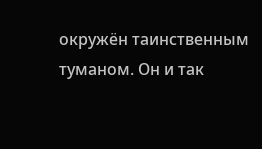окружён таинственным туманом. Он и так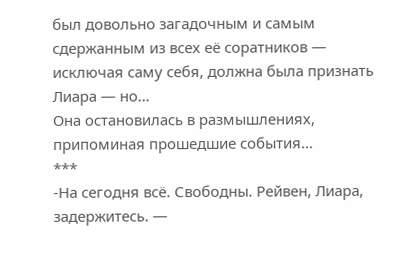был довольно загадочным и самым сдержанным из всех её соратников — исключая саму себя, должна была признать Лиара — но…
Она остановилась в размышлениях, припоминая прошедшие события…
***
-На сегодня всё. Свободны. Рейвен, Лиара, задержитесь. —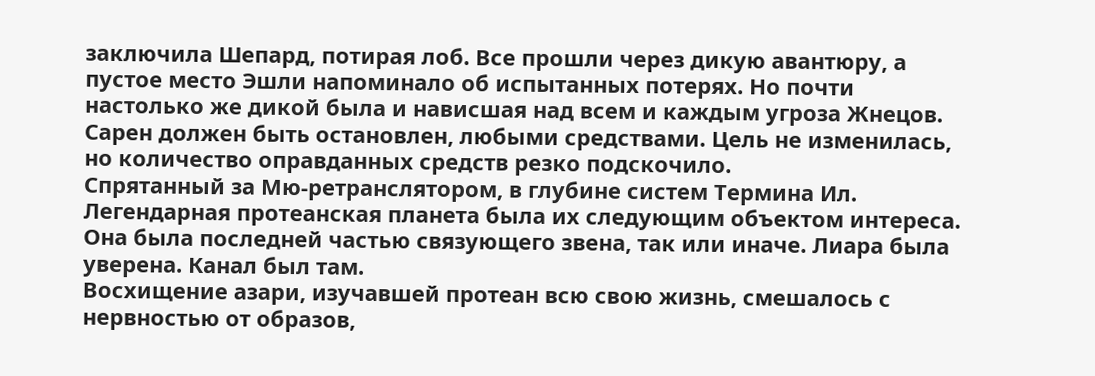заключила Шепард, потирая лоб. Все прошли через дикую авантюру, а пустое место Эшли напоминало об испытанных потерях. Но почти настолько же дикой была и нависшая над всем и каждым угроза Жнецов.
Сарен должен быть остановлен, любыми средствами. Цель не изменилась, но количество оправданных средств резко подскочило.
Спрятанный за Мю-ретранслятором, в глубине систем Термина Ил. Легендарная протеанская планета была их следующим объектом интереса. Она была последней частью связующего звена, так или иначе. Лиара была уверена. Канал был там.
Восхищение азари, изучавшей протеан всю свою жизнь, смешалось с нервностью от образов,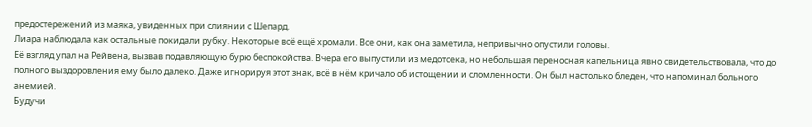предостережений из маяка, увиденных при слиянии с Шепард.
Лиара наблюдала как остальные покидали рубку. Некоторые всё ещё хромали. Все они, как она заметила, непривычно опустили головы.
Её взгляд упал на Рейвена, вызвав подавляющую бурю беспокойства. Вчера его выпустили из медотсека, но небольшая переносная капельница явно свидетельствовала, что до полного выздоровления ему было далеко. Даже игнорируя этот знак, всё в нём кричало об истощении и сломленности. Он был настолько бледен, что напоминал больного анемией.
Будучи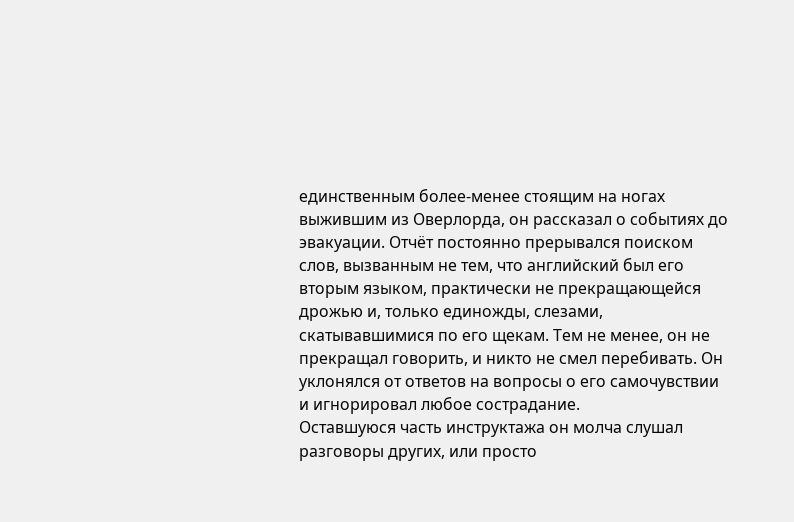единственным более-менее стоящим на ногах выжившим из Оверлорда, он рассказал о событиях до эвакуации. Отчёт постоянно прерывался поиском слов, вызванным не тем, что английский был его вторым языком, практически не прекращающейся дрожью и, только единожды, слезами, скатывавшимися по его щекам. Тем не менее, он не прекращал говорить, и никто не смел перебивать. Он уклонялся от ответов на вопросы о его самочувствии и игнорировал любое сострадание.
Оставшуюся часть инструктажа он молча слушал разговоры других, или просто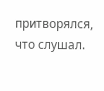притворялся, что слушал.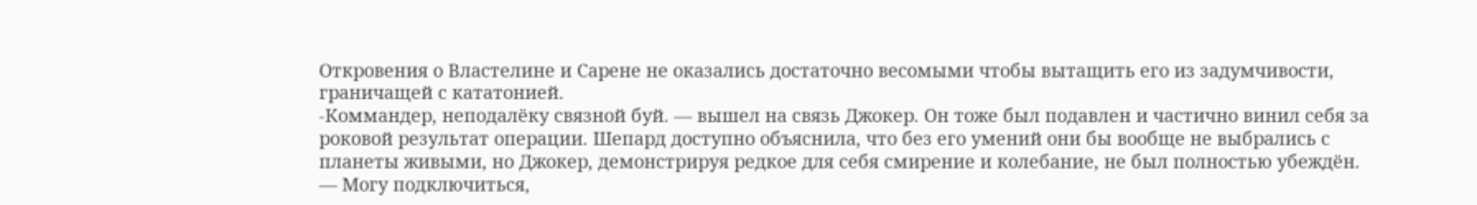Откровения о Властелине и Сарене не оказались достаточно весомыми чтобы вытащить его из задумчивости, граничащей с кататонией.
-Коммандер, неподалёку связной буй. — вышел на связь Джокер. Он тоже был подавлен и частично винил себя за роковой результат операции. Шепард доступно объяснила, что без его умений они бы вообще не выбрались с планеты живыми, но Джокер, демонстрируя редкое для себя смирение и колебание, не был полностью убеждён. — Могу подключиться,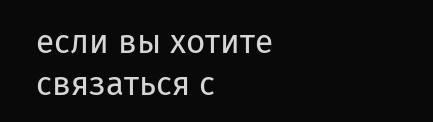если вы хотите связаться с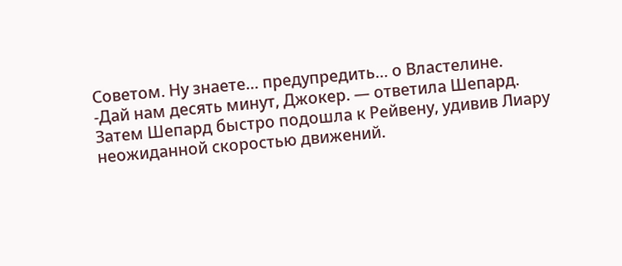Советом. Ну знаете… предупредить… о Властелине.
-Дай нам десять минут, Джокер. — ответила Шепард. Затем Шепард быстро подошла к Рейвену, удивив Лиару неожиданной скоростью движений.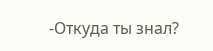-Откуда ты знал?